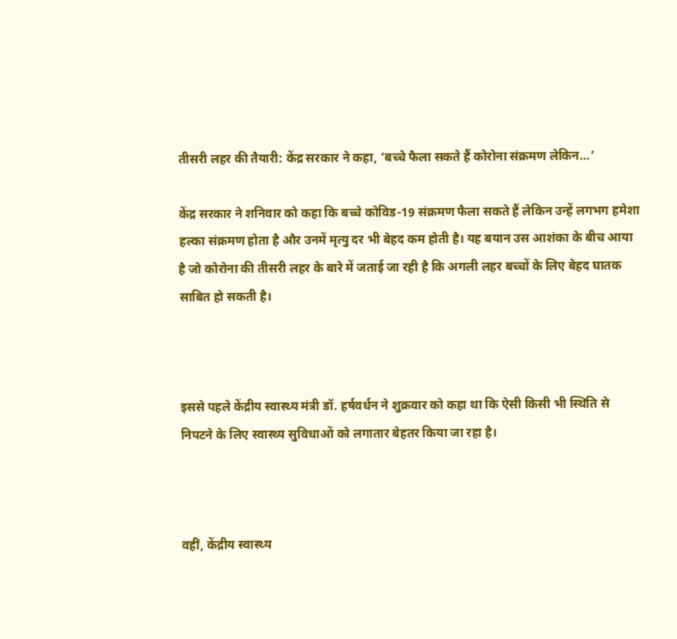तीसरी लहर की तैयारी: केंद्र सरकार ने कहा, ‘बच्चे फैला सकते हैं कोरोना संक्रमण लेकिन…’

केंद्र सरकार ने शनिवार को कहा कि बच्चे कोविड-19 संक्रमण फैला सकते हैं लेकिन उन्हें लगभग हमेशा हल्का संक्रमण होता है और उनमें मृत्यु दर भी बेहद कम होती है। यह बयान उस आशंका के बीच आया है जो कोरोना की तीसरी लहर के बारे में जताई जा रही है कि अगली लहर बच्चों के लिए बेहद घातक साबित हो सकती है।



इससे पहले केंद्रीय स्वास्थ्य मंत्री डॉ. हर्षवर्धन ने शुक्रवार को कहा था कि ऐसी किसी भी स्थिति से निपटने के लिए स्वास्थ्य सुविधाओं को लगातार बेहतर किया जा रहा है।



वहीं, केंद्रीय स्वास्थ्य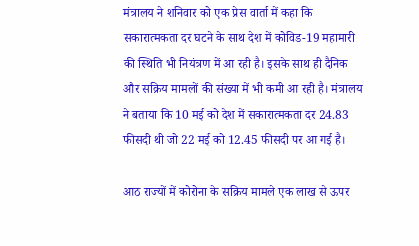मंत्रालय ने शनिवार को एक प्रेस वार्ता में कहा कि सकारात्मकता दर घटने के साथ देश में कोविड-19 महामारी की स्थिति भी नियंत्रण में आ रही है। इसके साथ ही दैनिक और सक्रिय मामलों की संख्या में भी कमी आ रही है। मंत्रालय ने बताया कि 10 मई को देश में सकारात्मकता दर 24.83 फीसदी थी जो 22 मई को 12.45 फीसदी पर आ गई है।

आठ राज्यों में कोरोना के सक्रिय मामले एक लाख से ऊपर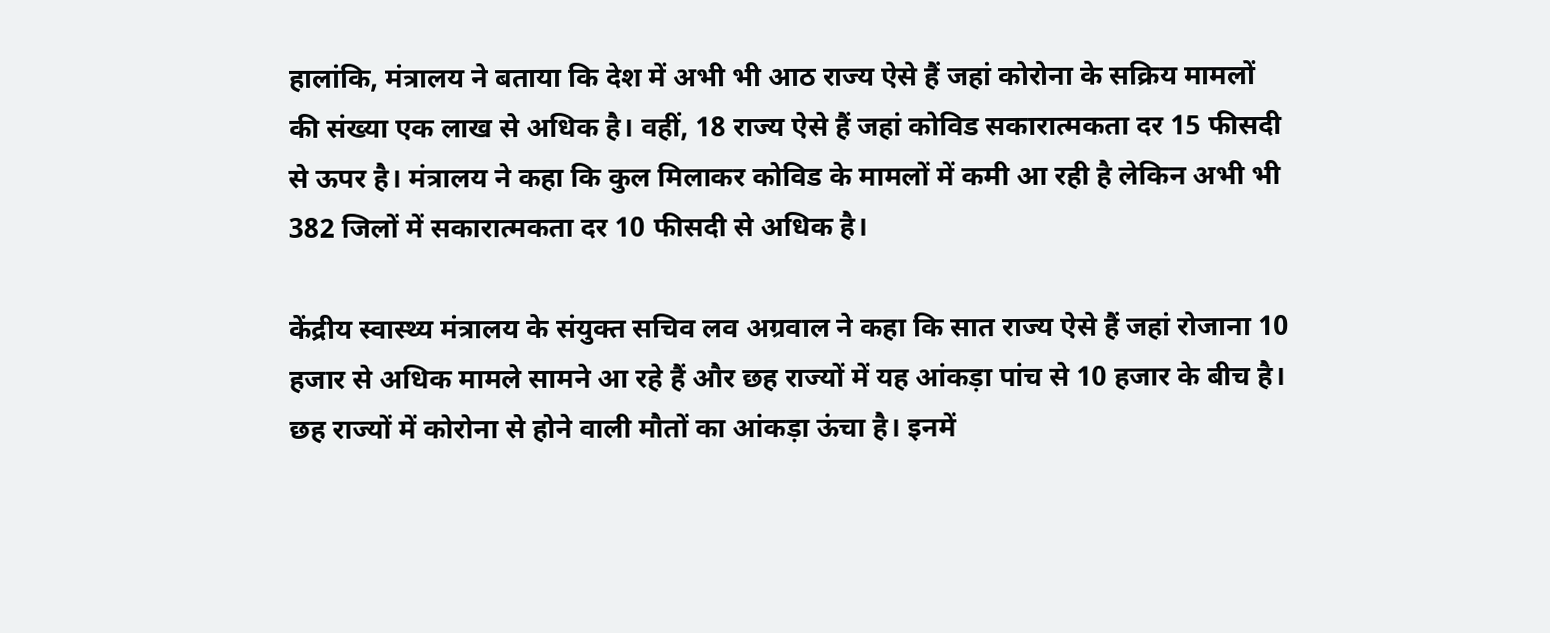हालांकि, मंत्रालय ने बताया कि देश में अभी भी आठ राज्य ऐसे हैं जहां कोरोना के सक्रिय मामलों की संख्या एक लाख से अधिक है। वहीं, 18 राज्य ऐसे हैं जहां कोविड सकारात्मकता दर 15 फीसदी से ऊपर है। मंत्रालय ने कहा कि कुल मिलाकर कोविड के मामलों में कमी आ रही है लेकिन अभी भी 382 जिलों में सकारात्मकता दर 10 फीसदी से अधिक है।

केंद्रीय स्वास्थ्य मंत्रालय के संयुक्त सचिव लव अग्रवाल ने कहा कि सात राज्य ऐसे हैं जहां रोजाना 10 हजार से अधिक मामले सामने आ रहे हैं और छह राज्यों में यह आंकड़ा पांच से 10 हजार के बीच है। छह राज्यों में कोरोना से होने वाली मौतों का आंकड़ा ऊंचा है। इनमें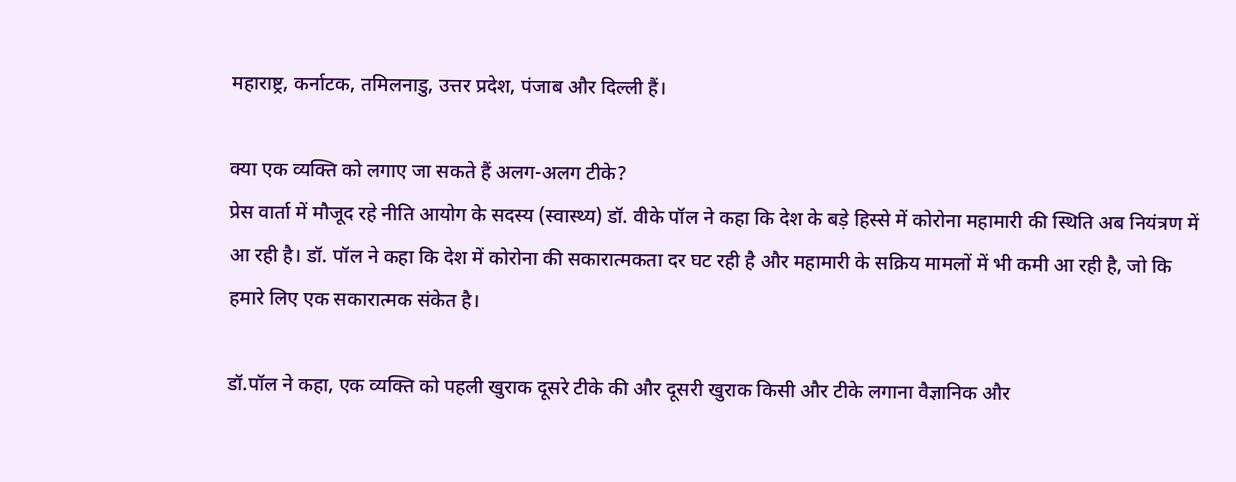महाराष्ट्र, कर्नाटक, तमिलनाडु, उत्तर प्रदेश, पंजाब और दिल्ली हैं।

क्या एक व्यक्ति को लगाए जा सकते हैं अलग-अलग टीके?
प्रेस वार्ता में मौजूद रहे नीति आयोग के सदस्य (स्वास्थ्य) डॉ. वीके पॉल ने कहा कि देश के बड़े हिस्से में कोरोना महामारी की स्थिति अब नियंत्रण में आ रही है। डॉ. पॉल ने कहा कि देश में कोरोना की सकारात्मकता दर घट रही है और महामारी के सक्रिय मामलों में भी कमी आ रही है, जो कि हमारे लिए एक सकारात्मक संकेत है।

डॉ.पॉल ने कहा, एक व्यक्ति को पहली खुराक दूसरे टीके की और दूसरी खुराक किसी और टीके लगाना वैज्ञानिक और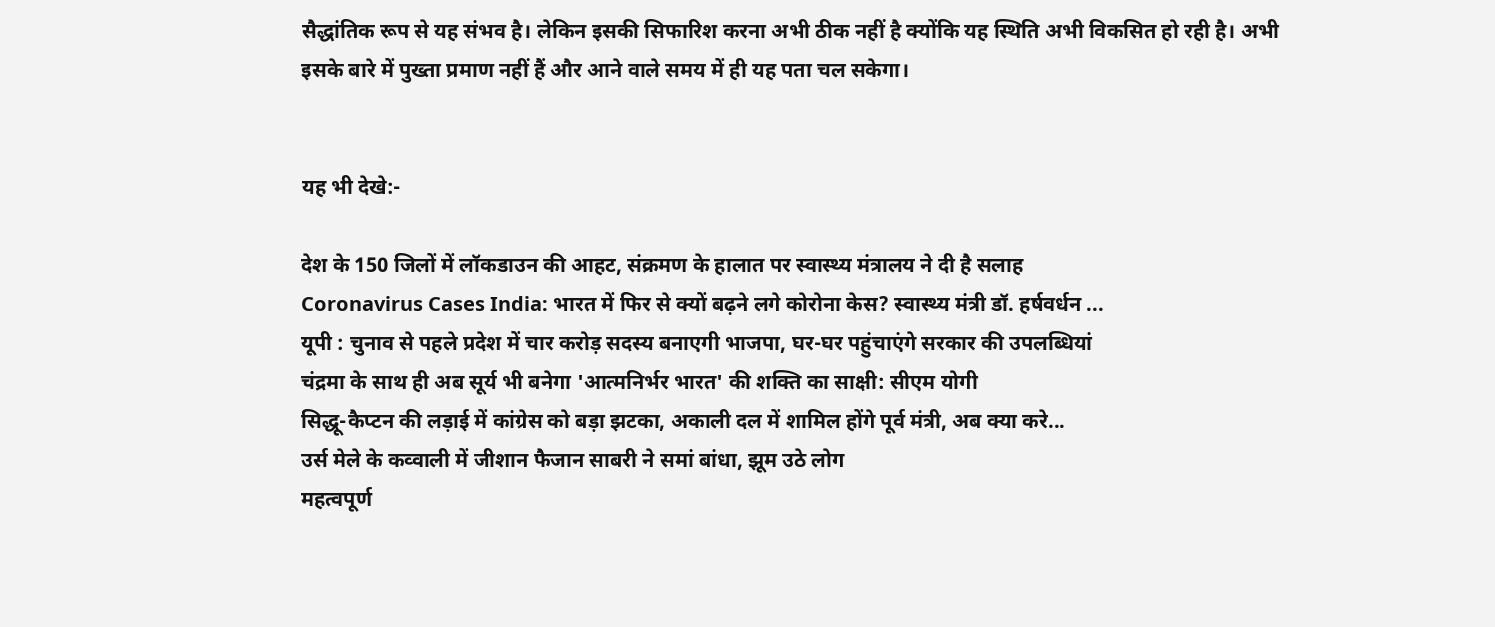सैद्धांतिक रूप से यह संभव है। लेकिन इसकी सिफारिश करना अभी ठीक नहीं है क्योंकि यह स्थिति अभी विकसित हो रही है। अभी इसके बारे में पुख्ता प्रमाण नहीं हैं और आने वाले समय में ही यह पता चल सकेगा।


यह भी देखे:-

देश के 150 जिलों में लॉकडाउन की आहट, संक्रमण के हालात पर स्वास्थ्य मंत्रालय ने दी है सलाह
Coronavirus Cases India: भारत में फिर से क्यों बढ़ने लगे कोरोना केस? स्वास्थ्य मंत्री डॉ. हर्षवर्धन ...
यूपी : चुनाव से पहले प्रदेश में चार करोड़ सदस्य बनाएगी भाजपा, घर-घर पहुंचाएंगे सरकार की उपलब्धियां
चंद्रमा के साथ ही अब सूर्य भी बनेगा 'आत्मनिर्भर भारत' की शक्ति का साक्षी: सीएम योगी
सिद्धू-कैप्टन की लड़ाई में कांग्रेस को बड़ा झटका, अकाली दल में शामिल होंगे पूर्व मंत्री, अब क्या करे...
उर्स मेले के कव्वाली में जीशान फैजान साबरी ने समां बांधा, झूम उठे लोग
महत्‍वपूर्ण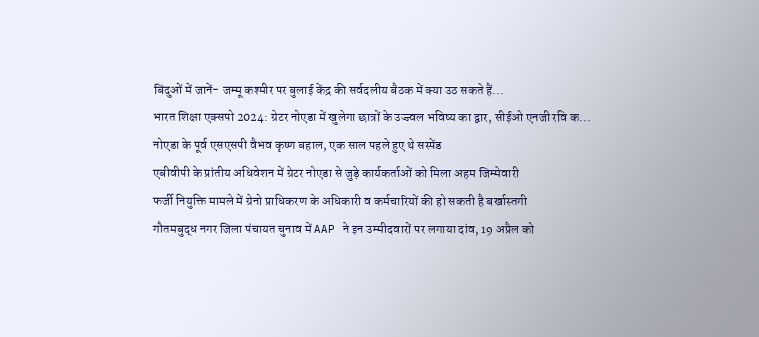बिंदुओं में जानें- जम्‍मू कश्‍मीर पर बुलाई केंद्र की सर्वदलीय बैठक में क्‍या उठ सकते हैं...
भारत शिक्षा एक्सपो 2024: ग्रेटर नोएडा में खुलेगा छात्रों के उज्ज्वल भविष्य का द्वार, सीईओ एनजी रवि क...
नोएडा के पूर्व एसएसपी वैभव कृष्ण बहाल, एक साल पहले हुए थे सस्पेंड
एबीवीपी के प्रांतीय अधिवेशन में ग्रेटर नोएडा से जुड़े कार्यकर्ताओं को मिला अहम जिम्मेवारी
फर्जी नियुक्ति मामले में ग्रेनो प्राधिकरण के अधिकारी व कर्मचारियों की हो सकती है बर्खास्तगी
गौतमबुद्ध नगर जिला पंचायत चुनाव में AAP ने इन उम्मीदवारों पर लगाया दांव, 19 अप्रैल को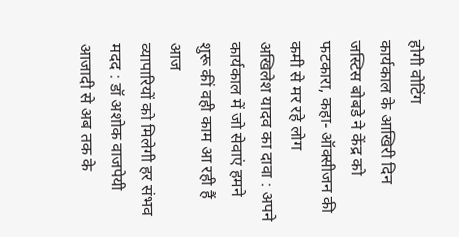होगी वोटिंग
कार्यकाल के आखिरी दिन जस्टिस बोबडे ने केंद्र को फटकारा, कहा- ऑक्सीजन की कमी से मर रहे लोग
अखिलेश यादव का दावा : अपने कार्यकाल में जो सेवाएं हमने शुरू कीं वही काम आ रही हैं आज
व्यापारियों को मिलेगी हर संभव मदद : डॉ अशोक वाजपेयी
आजादी से अब तक के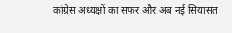कांग्रेस अध्यक्षों का सफर और अब नई सियासत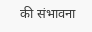की संभावना